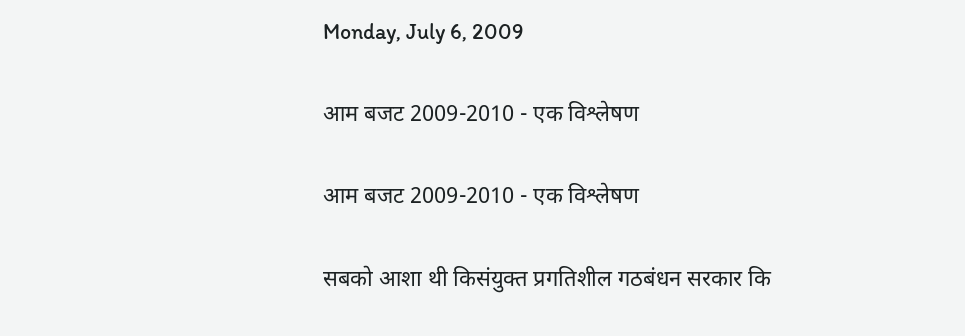Monday, July 6, 2009

आम बजट 2009-2010 - एक विश्लेषण

आम बजट 2009-2010 - एक विश्लेषण

सबको आशा थी किसंयुक्‍त प्रगतिशील गठबंधन सरकार कि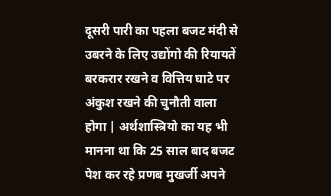दूसरी पारी का पहला बजट मंदी से उबरने के लिए उद्योंगो की रियायतें बरकरार रखने व वित्तिय घाटे पर अंकुश रखने की चुनौती वाला होगा | अर्थशास्त्रियो का यह भी मानना था कि 25 साल बाद बजट पेश कर रहे प्रणब मुखर्जी अपने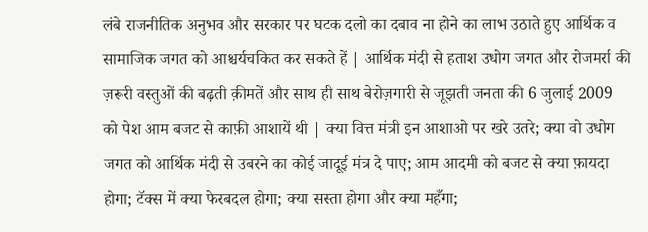लंबे राजनीतिक अनुभव और सरकार पर घटक दलो का दबाव ना होने का लाभ उठाते हुए आर्थिक व सामाजिक जगत को आश्चर्यचकित कर सकते हें | आर्थिक मंदी से हताश उधोग जगत और रोजमर्रा की ज़रूरी वस्तुओं की बढ़ती क़ीमतें और साथ ही साथ बेरोज़गारी से जूझती जनता की 6 जुलाई 2009 को पेश आम बजट से काफ़ी आशायें थी | क्या वित्त मंत्री इन आशाओ पर खरे उतरे; क्या वो उधोग जगत को आर्थिक मंदी से उबरने का कोई जादूई मंत्र दे पाए; आम आदमी को बजट से क्या फ़ायदा होगा; टॅक्स में क्या फेरबदल होगा; क्या सस्ता होगा और क्या महँगा;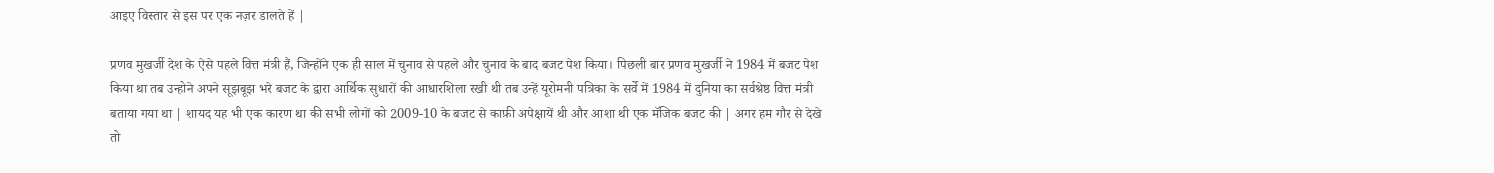आइए विस्तार से इस पर एक नज़र डालते हें |

प्रणव मुखर्जी देश के ऐसे पहले वित्त मंत्री हैं, जिन्होंने एक ही साल में चुनाव से पहले और चुनाव के बाद बजट पेश किया। पिछली बार प्रणव मुखर्जी ने 1984 में बजट पेश किया था तब उन्होने अपने सूझबूझ भरे बजट के द्वारा आर्थिक सुधारों की आधारशिला रखी थी तब उन्हें यूरोमनी पत्रिका के सर्वे में 1984 में दुनिया का सर्वश्रेष्ठ वित्त मंत्री बताया गया था | शायद यह भी एक कारण था की सभी लोगों को 2009-10 के बजट से काफ़ी अपेक्षायें थी और आशा थी एक मॅजिक बजट की | अगर हम गौर से देखे तो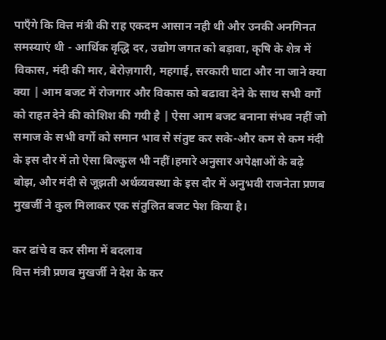पाएँगे कि वित्त मंत्री की राह एकदम आसान नही थी और उनकी अनगिनत समस्याएं थी - आर्थिक वृद्धि दर, उद्योग जगत को बड़ावा, कृषि के शेत्र में विकास, मंदी की मार, बेरोज़गारी, महगाई, सरकारी घाटा और ना जाने क्या क्या | आम बजट में रोजगार और विकास को बढावा देने के साथ सभी वर्गों को राहत देने की कोशिश की गयी है | ऐसा आम बजट बनाना संभव नहीं जो समाज के सभी वर्गो को समान भाव से संतुष्ट कर सके-और कम से कम मंदी के इस दौर में तो ऐसा बिल्कुल भी नहीं।हमारे अनुसार अपेक्षाओं के बढ़े बोझ, और मंदी से जूझती अर्थव्यवस्था के इस दौर में अनुभवी राजनेता प्रणब मुखर्जी ने कुल मिलाकर एक संतुलित बजट पेश किया है।

कर ढांचे व कर सीमा में बदलाव
वित्त मंत्री प्रणब मुखर्जी ने देश के कर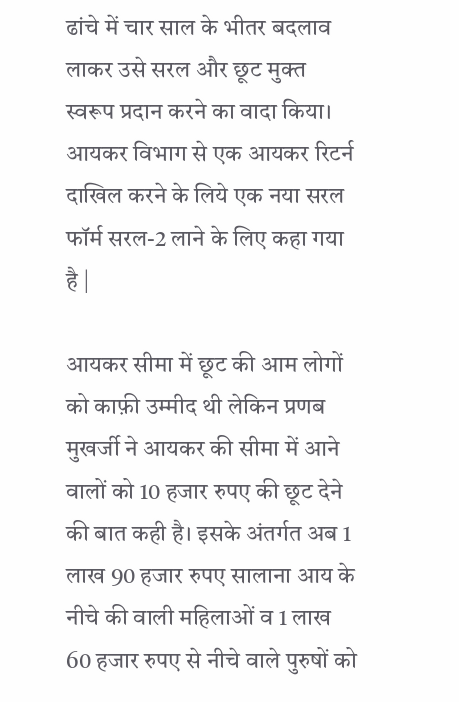ढांचे में चार साल के भीतर बदलाव लाकर उसे सरल और छूट मुक्त स्वरूप प्रदान करने का वादा किया। आयकर विभाग से एक आयकर रिटर्न दाखिल करने के लिये एक नया सरल फॉर्म सरल-2 लाने के लिए कहा गया है |

आयकर सीमा में छूट की आम लोगों को काफ़ी उम्‍मीद थी लेकिन प्रणब मुखर्जी ने आयकर की सीमा में आने वालों को 10 हजार रुपए की छूट देने की बात कही है। इसके अंतर्गत अब 1 लाख 90 हजार रुपए सालाना आय के नीचे की वाली महिलाओं व 1 लाख 60 हजार रुपए से नीचे वाले पुरुषों को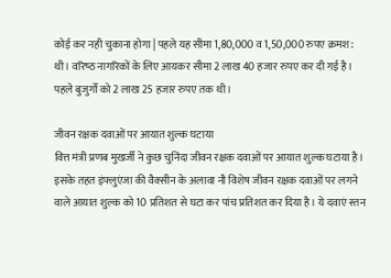कोई कर नही चुकाना होगा | पहले यह सीमा 1,80,000 व 1,50,000 रुपए क्रमश: थी। वरिष्‍ठ नागरिकों के लिए आयकर सीमा 2 लाख 40 हजार रुपए कर दी गई है। पहले बुजुर्गों को 2 लाख 25 हजार रुपए तक थी।

जीवन रक्षक दवाओं पर आयात शुल्क घटाया
वित्त मंत्री प्रणब मुखर्जी ने कुछ चुनिंदा जीवन रक्षक दवाओं पर आयात शुल्क घटाया है। इसके तहत इंफ्लुएंजा की वैक्सीन के अलावा नौ विशेष जीवन रक्षक दवाओं पर लगने वाले आयात शुल्क को 10 प्रतिशत से घटा कर पांच प्रतिशत कर दिया है। ये दवाएं स्तन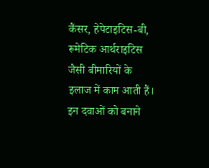कैंसर, हेपेटाइटिस-बी, रूमेटिक आर्थराइटिस जैसी बीमारियों के इलाज में काम आती हैं। इन दवाओं को बनाने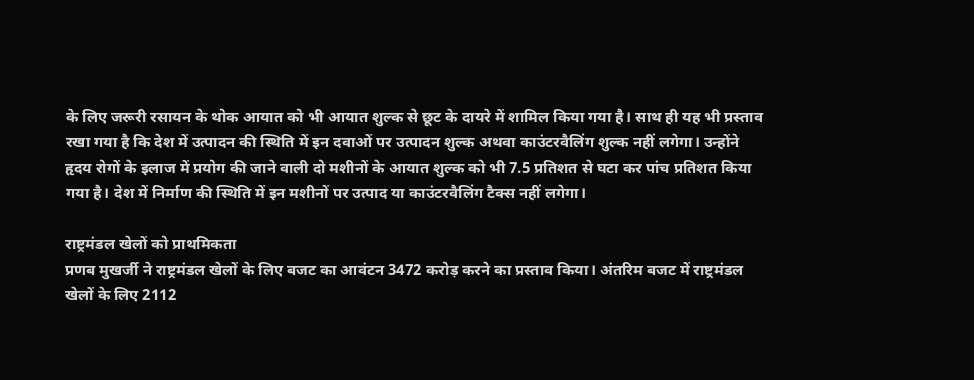के लिए जरूरी रसायन के थोक आयात को भी आयात शुल्क से छूट के दायरे में शामिल किया गया है। साथ ही यह भी प्रस्ताव रखा गया है कि देश में उत्पादन की स्थिति में इन दवाओं पर उत्पादन शुल्क अथवा काउंटरवैलिंग शुल्क नहीं लगेगा। उन्होंने हृदय रोगों के इलाज में प्रयोग की जाने वाली दो मशीनों के आयात शुल्क को भी 7.5 प्रतिशत से घटा कर पांच प्रतिशत किया गया है। देश में निर्माण की स्थिति में इन मशीनों पर उत्पाद या काउंटरवैलिंग टैक्स नहीं लगेगा।

राष्ट्रमंडल खेलों को प्राथमिकता
प्रणब मुखर्जी ने राष्ट्रमंडल खेलों के लिए बजट का आवंटन 3472 करोड़ करने का प्रस्ताव किया। अंतरिम बजट में राष्ट्रमंडल खेलों के लिए 2112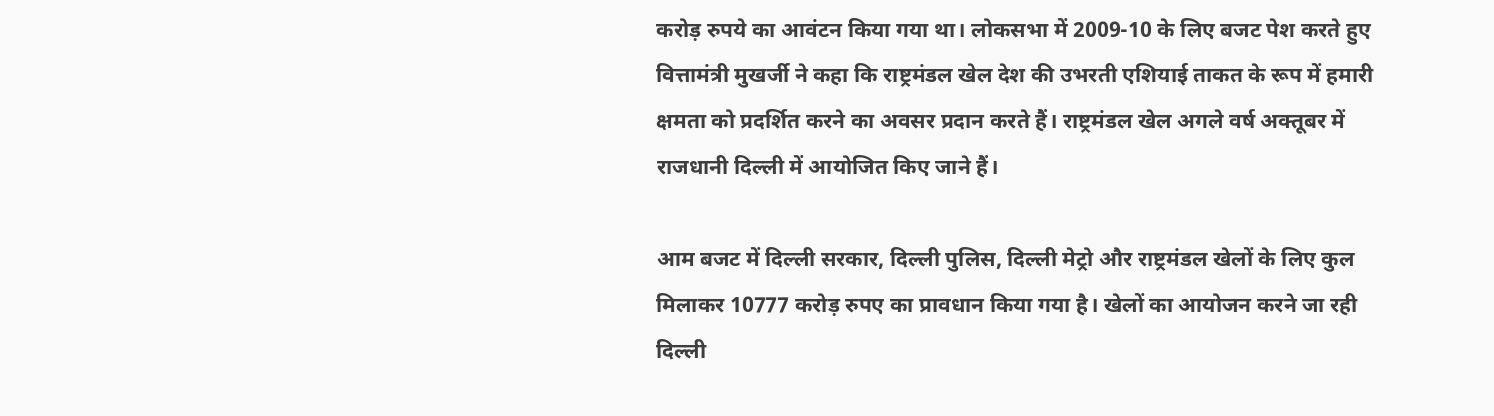करोड़ रुपये का आवंटन किया गया था। लोकसभा में 2009-10 के लिए बजट पेश करते हुए वित्तामंत्री मुखर्जी ने कहा कि राष्ट्रमंडल खेल देश की उभरती एशियाई ताकत के रूप में हमारी क्षमता को प्रदर्शित करने का अवसर प्रदान करते हैं। राष्ट्रमंडल खेल अगले वर्ष अक्तूबर में राजधानी दिल्ली में आयोजित किए जाने हैं।

आम बजट में दिल्ली सरकार, दिल्ली पुलिस, दिल्ली मेट्रो और राष्ट्रमंडल खेलों के लिए कुल मिलाकर 10777 करोड़ रुपए का प्रावधान किया गया है। खेलों का आयोजन करने जा रही दिल्ली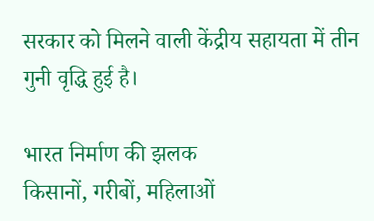सरकार को मिलने वाली केंद्रीय सहायता में तीन गुनी वृद्धि हुई है।

भारत निर्माण की झलक
किसानों, गरीबों, महिलाओं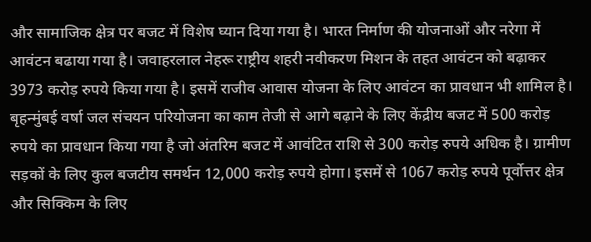और सामाजिक क्षेत्र पर बजट में विशेष घ्यान दिया गया है। भारत निर्माण की योजनाओं और नरेगा में आवंटन बढाया गया है। जवाहरलाल नेहरू राष्ट्रीय शहरी नवीकरण मिशन के तहत आवंटन को बढ़ाकर 3973 करोड़ रुपये किया गया है। इसमें राजीव आवास योजना के लिए आवंटन का प्रावधान भी शामिल है।
बृहन्मुंबई वर्षा जल संचयन परियोजना का काम तेजी से आगे बढ़ाने के लिए केंद्रीय बजट में 500 करोड़ रुपये का प्रावधान किया गया है जो अंतरिम बजट में आवंटित राशि से 300 करोड़ रुपये अधिक है। ग्रामीण सड़कों के लिए कुल बजटीय समर्थन 12,000 करोड़ रुपये होगा। इसमें से 1067 करोड़ रुपये पूर्वोत्तर क्षेत्र और सिक्किम के लिए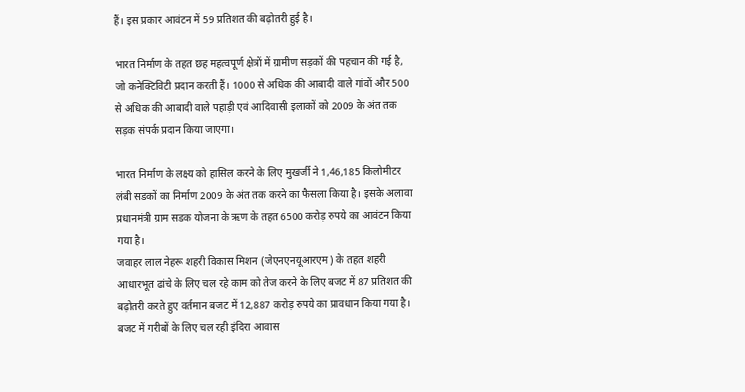हैं। इस प्रकार आवंटन में 59 प्रतिशत की बढ़ोतरी हुई है।

भारत निर्माण के तहत छह महत्वपूर्ण क्षेत्रों में ग्रामीण सड़कों की पहचान की गई है, जो कनेक्टिविटी प्रदान करती हैं। 1000 से अधिक की आबादी वाले गांवों और 500 से अधिक की आबादी वाले पहाड़ी एवं आदिवासी इलाकों को 2009 के अंत तक सड़क संपर्क प्रदान किया जाएगा।

भारत निर्माण के लक्ष्य को हासिल करने के लिए मुखर्जी ने 1,46,185 किलोमीटर लंबी सडकों का निर्माण 2009 के अंत तक करने का फैसला किया है। इसके अलावा प्रधानमंत्री ग्राम सडक योजना के ऋण के तहत 6500 करोड़ रुपये का आवंटन किया गया है।
जवाहर लाल नेहरू शहरी विकास मिशन (जेएनएनयूआरएम) के तहत शहरी आधारभूत ढांचे के लिए चल रहे काम को तेज करने के लिए बजट में 87 प्रतिशत की बढ़ोतरी करते हुए वर्तमान बजट में 12,887 करोड़ रुपये का प्रावधान किया गया है।
बजट में गरीबों के लिए चल रही इंदिरा आवास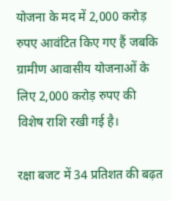योजना के मद में 2,000 करोड़ रुपए आवंटित किए गए हैं जबकि ग्रामीण आवासीय योजनाओं के लिए 2,000 करोड़ रुपए की विशेष राशि रखी गई है।

रक्षा बजट में 34 प्रतिशत की बढ़त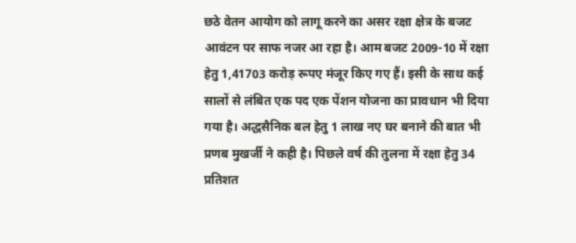छठे वेतन आयोग को लागू करने का असर रक्षा क्षेत्र के बजट आवंटन पर साफ नजर आ रहा है। आम बजट 2009-10 में रक्षा हेतु 1,41703 करोड़ रूपए मंजूर किए गए हैं। इसी के साथ कई सालों से लंबित एक पद एक पेंशन योजना का प्रावधान भी दिया गया है। अद्धसैनिक बल हेतु 1 लाख नए घर बनाने की बात भी प्रणब मुखर्जी ने कही है। पिछले वर्ष की तुलना में रक्षा हेतु 34 प्रतिशत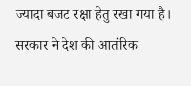ज्यादा बजट रक्षा हेतु रखा गया है। सरकार ने देश की आतंरिक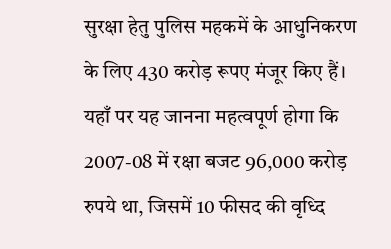सुरक्षा हेतु पुलिस महकमें के आधुनिकरण के लिए 430 करोड़ रूपए मंजूर किए हैं।
यहाँ पर यह जानना महत्वपूर्ण होगा कि 2007-08 में रक्षा बजट 96,000 करोड़ रुपये था, जिसमें 10 फीसद की वृध्दि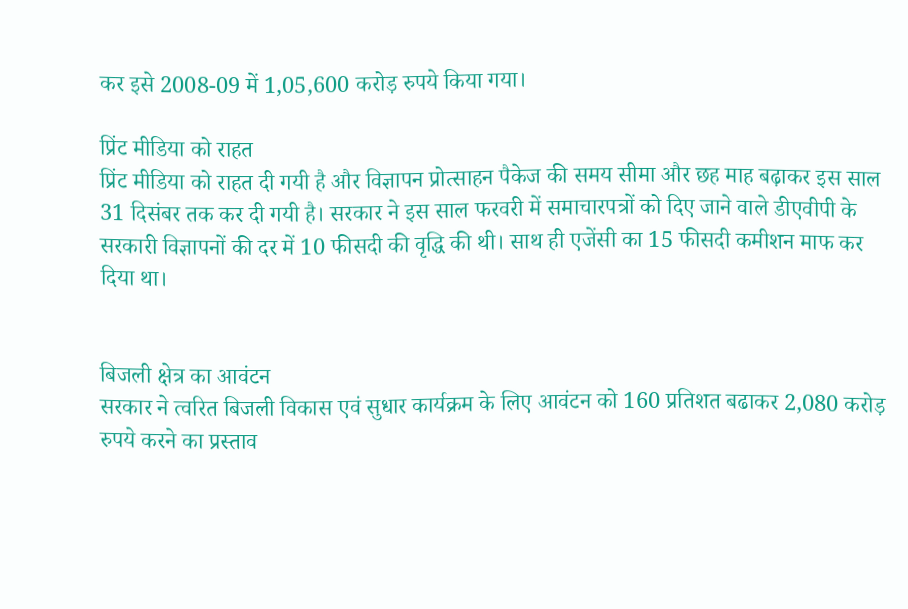कर इसे 2008-09 में 1,05,600 करोड़ रुपये किया गया।

प्रिंट मीडिया को राहत
प्रिंट मीडिया को राहत दी गयी है और विज्ञापन प्रोत्साहन पैकेज की समय सीमा और छह माह बढ़ाकर इस साल 31 दिसंबर तक कर दी गयी है। सरकार ने इस साल फरवरी में समाचारपत्रों को दिए जाने वाले डीएवीपी के सरकारी विज्ञापनों की दर में 10 फीसदी की वृद्धि की थी। साथ ही एजेंसी का 15 फीसदी कमीशन माफ कर दिया था।


बिजली क्षेत्र का आवंटन
सरकार ने त्वरित बिजली विकास एवं सुधार कार्यक्रम के लिए आवंटन को 160 प्रतिशत बढाकर 2,080 करोड़ रुपये करने का प्रस्ताव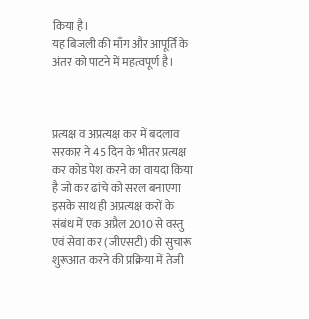किया है।
यह बिजली की माँग और आपूर्ति के अंतर को पाटने में महत्वपूर्ण है।



प्रत्यक्ष व अप्रत्यक्ष कर में बदलाव
सरकार ने 45 दिन के भीतर प्रत्यक्ष कर कोड पेश करने का वायदा किया है जो कर ढांचे को सरल बनाएगा इसके साथ ही अप्रत्यक्ष करों के संबंध में एक अप्रैल 2010 से वस्तु एवं सेवा कर (जीएसटी) की सुचारू शुरूआत करने की प्रक्रिया में तेजी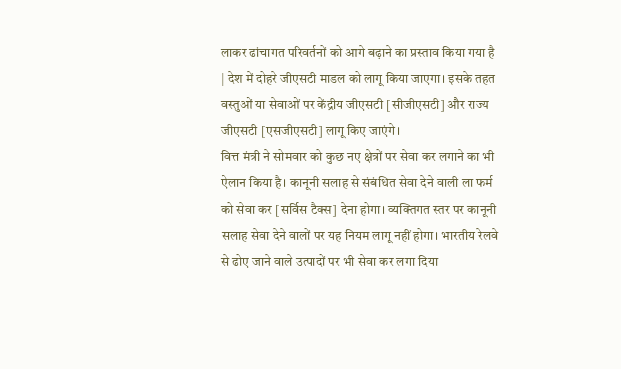लाकर ढांचागत परिवर्तनों को आगे बढ़ाने का प्रस्ताव किया गया है | देश में दोहरे जीएसटी माडल को लागू किया जाएगा। इसके तहत वस्तुओं या सेवाओं पर केंद्रीय जीएसटी [सीजीएसटी] और राज्य जीएसटी [एसजीएसटी] लागू किए जाएंगे।
वित्त मंत्री ने सोमवार को कुछ नए क्षेत्रों पर सेवा कर लगाने का भी ऐलान किया है। कानूनी सलाह से संबंधित सेवा देने वाली ला फर्म को सेवा कर [सर्विस टैक्स] देना होगा। व्यक्तिगत स्तर पर कानूनी सलाह सेवा देने वालों पर यह नियम लागू नहीं होगा। भारतीय रेलवे से ढोए जाने वाले उत्पादों पर भी सेवा कर लगा दिया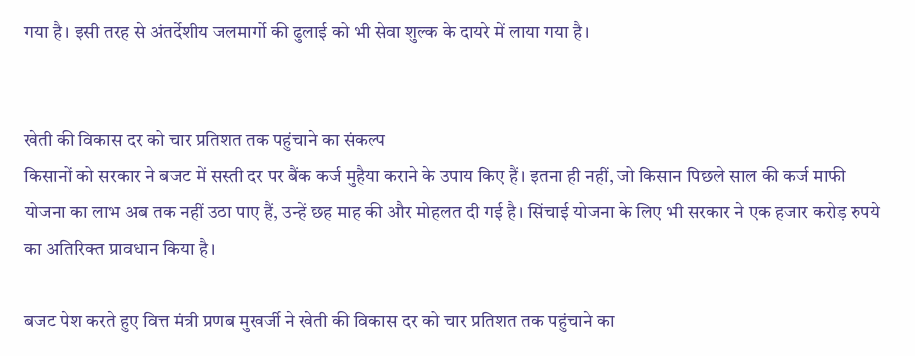गया है। इसी तरह से अंतर्देशीय जलमार्गो की ढुलाई को भी सेवा शुल्क के दायरे में लाया गया है।


खेती की विकास दर को चार प्रतिशत तक पहुंचाने का संकल्प
किसानों को सरकार ने बजट में सस्ती दर पर बैंक कर्ज मुहैया कराने के उपाय किए हैं। इतना ही नहीं, जो किसान पिछले साल की कर्ज माफी योजना का लाभ अब तक नहीं उठा पाए हैं, उन्हें छह माह की और मोहलत दी गई है। सिंचाई योजना के लिए भी सरकार ने एक हजार करोड़ रुपये का अतिरिक्त प्रावधान किया है।

बजट पेश करते हुए वित्त मंत्री प्रणब मुखर्जी ने खेती की विकास दर को चार प्रतिशत तक पहुंचाने का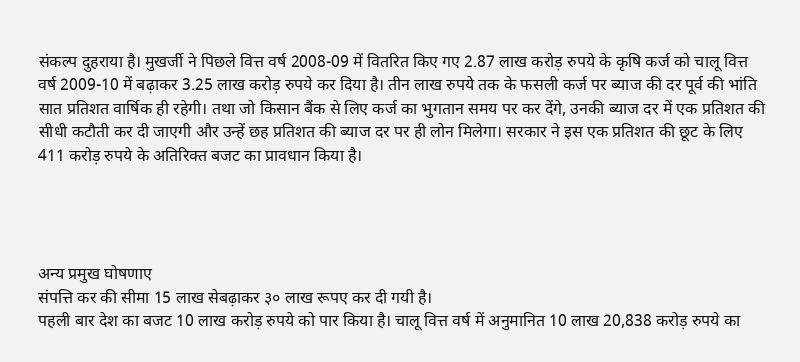संकल्प दुहराया है। मुखर्जी ने पिछले वित्त वर्ष 2008-09 में वितरित किए गए 2.87 लाख करोड़ रुपये के कृषि कर्ज को चालू वित्त वर्ष 2009-10 में बढ़ाकर 3.25 लाख करोड़ रुपये कर दिया है। तीन लाख रुपये तक के फसली कर्ज पर ब्याज की दर पूर्व की भांति सात प्रतिशत वार्षिक ही रहेगी। तथा जो किसान बैंक से लिए कर्ज का भुगतान समय पर कर देंगे, उनकी ब्याज दर में एक प्रतिशत की सीधी कटौती कर दी जाएगी और उन्हें छह प्रतिशत की ब्याज दर पर ही लोन मिलेगा। सरकार ने इस एक प्रतिशत की छूट के लिए 411 करोड़ रुपये के अतिरिक्त बजट का प्रावधान किया है।




अन्य प्रमुख घोषणाए
संपत्ति कर की सीमा 15 लाख सेबढ़ाकर ३० लाख रूपए कर दी गयी है।
पहली बार देश का बजट 10 लाख करोड़ रुपये को पार किया है। चालू वित्त वर्ष में अनुमानित 10 लाख 20,838 करोड़ रुपये का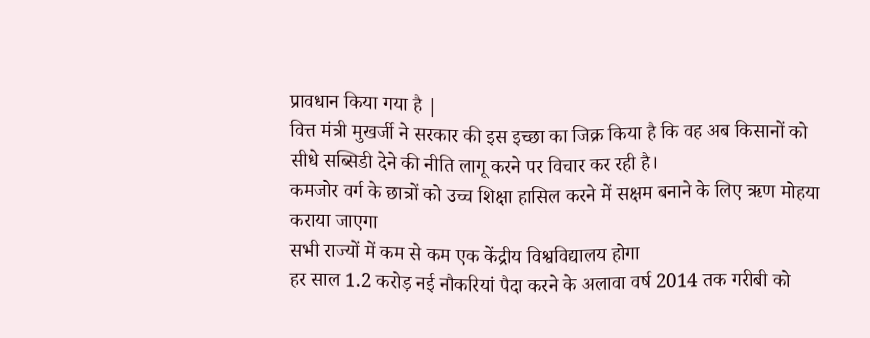प्रावधान किया गया है |
वित्त मंत्री मुखर्जी ने सरकार की इस इच्छा का जिक्र किया है कि वह अब किसानों को सीधे सब्सिडी देने की नीति लागू करने पर विचार कर रही है।
कमजोर वर्ग के छात्रों को उच्च शिक्षा हासिल करने में सक्षम बनाने के लिए ऋण मोहया कराया जाएगा
सभी राज्यों में कम से कम एक केंद्रीय विश्वविद्यालय होगा
हर साल 1.2 करोड़ नई नौकरियां पैदा करने के अलावा वर्ष 2014 तक गरीबी को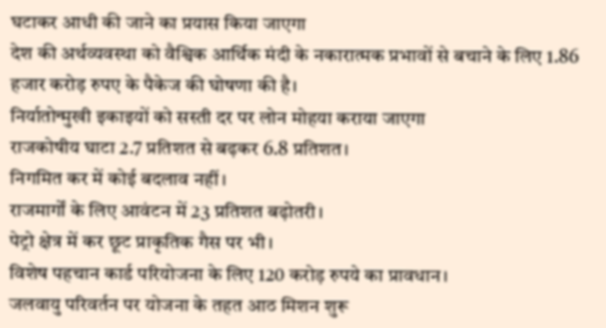घटाकर आधी की जाने का प्रयास किया जाएगा
देश की अर्थव्यवस्था को वैश्विक आर्थिक मंदी के नकारात्मक प्रभावों से बचाने के लिए 1.86 हजार करोड़ रुपए के पैकेज की घोषणा की है।
निर्यातोन्मुखी इकाइयों को सस्ती दर पर लोन मोहया कराया जाएगा
राजकोषीय घाटा 2.7 प्रतिशत से बढ़कर 6.8 प्रतिशत।
निगमित कर में कोई बदलाव नहीं।
राजमार्गों के लिए आवंटन में 23 प्रतिशत बढ़ोतरी।
पेट्रो क्षेत्र में कर छूट प्राकृतिक गैस पर भी।
विशेष पहचान कार्ड परियोजना के लिए 120 करोड़ रुपये का प्रावधान।
जलवायु परिवर्तन पर योजना के तहत आठ मिशन शुरू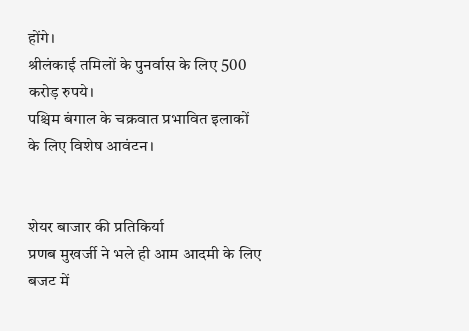होंगे।
श्रीलंकाई तमिलों के पुनर्वास के लिए 500 करोड़ रुपये।
पश्चिम बंगाल के चक्रवात प्रभावित इलाकों के लिए विशेष आवंटन।


शेयर बाजार की प्रतिकिर्या
प्रणब मुखर्जी ने भले ही आम आदमी के लिए बजट में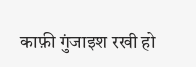काफ़ी गुंजाइश रखी हो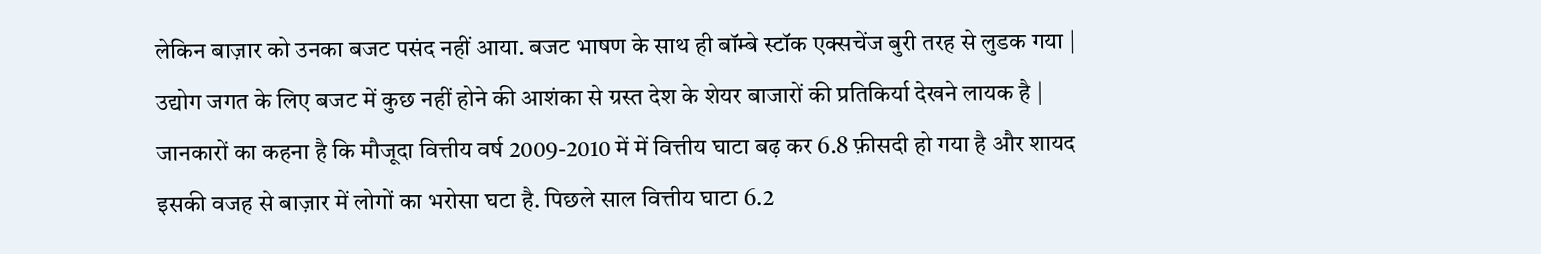लेकिन बाज़ार को उनका बजट पसंद नहीं आया. बजट भाषण के साथ ही बॉम्बे स्टॉक एक्सचेंज बुरी तरह से लुडक गया | उद्योग जगत के लिए बजट में कुछ नहीं होने की आशंका से ग्रस्त देश के शेयर बाजारों की प्रतिकिर्या देखने लायक है | जानकारों का कहना है कि मौजूदा वित्तीय वर्ष 2009-2010 में में वित्तीय घाटा बढ़ कर 6.8 फ़ीसदी हो गया है और शायद इसकी वजह से बाज़ार में लोगों का भरोसा घटा है. पिछले साल वित्तीय घाटा 6.2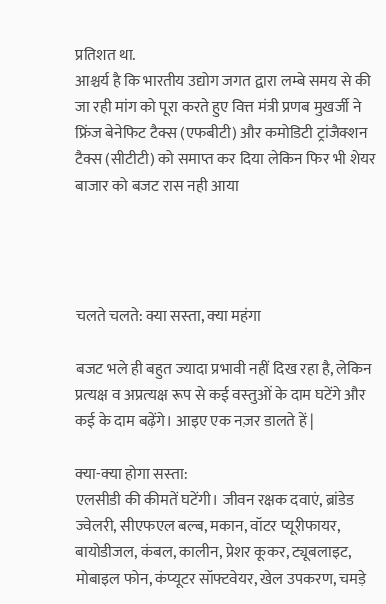प्रतिशत था.
आश्चर्य है कि भारतीय उद्योग जगत द्वारा लम्बे समय से की जा रही मांग को पूरा करते हुए वित्त मंत्री प्रणब मुखर्जी ने फ्रिंज बेनेफिट टैक्स (एफबीटी) और कमोडिटी ट्रांजैक्शन टैक्स (सीटीटी) को समाप्त कर दिया लेकिन फिर भी शेयर बाजार को बजट रास नही आया




चलते चलते: क्या सस्‍ता, क्‍या महंगा

बजट भले ही बहुत ज्‍यादा प्रभावी नहीं दिख रहा है, लेकिन प्रत्‍यक्ष व अप्रत्‍यक्ष रूप से कई वस्‍तुओं के दाम घटेंगे और कई के दाम बढ़ेंगे। आइए एक नज़र डालते हें |

क्‍या-क्‍या होगा सस्‍ता:
एलसीडी की कीमतें घटेंगी। जीवन रक्षक दवाएं, ब्रांडेड ज्‍वेलरी, सीएफएल बल्‍ब, मकान, वॉटर प्‍यूरीफायर, बायोडीजल, कंबल, कालीन, प्रेशर कूकर, ट्यूबलाइट, मोबाइल फोन, कंप्‍यूटर सॉफ्टवेयर, खेल उपकरण, चमड़े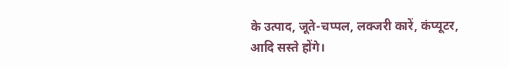के उत्‍पाद, जूते-चप्‍पल, लक्‍जरी कारें, कंप्‍यूटर, आदि सस्‍ते होंगे।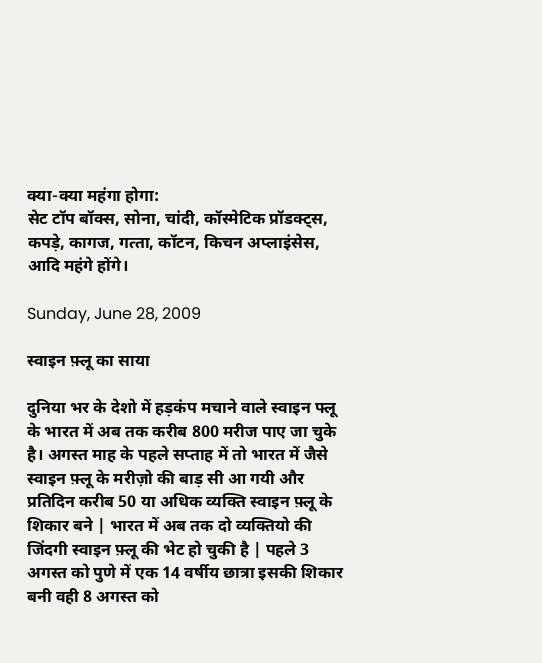क्‍या-क्‍या महंगा होगा:
सेट टॉप बॉक्‍स, सोना, चांदी, कॉस्‍मेटिक प्रॉडक्‍ट्स, कपड़े, कागज, गत्‍ता, कॉटन, किचन अप्‍लाइंसेस, आदि महंगे होंगे।

Sunday, June 28, 2009

स्वाइन फ़्लू का साया

दुनिया भर के देशो में हड़कंप मचाने वाले स्‍वाइन फ्लू के भारत में अब तक करीब 800 मरीज पाए जा चुके है। अगस्त माह के पहले सप्ताह में तो भारत में जैसे स्वाइन फ़्लू के मरीज़ो की बाड़ सी आ गयी और प्रतिदिन करीब 50 या अधिक व्यक्ति स्वाइन फ़्लू के शिकार बने | भारत में अब तक दो व्यक्तियो की जिंदगी स्वाइन फ़्लू की भेट हो चुकी है | पहले 3 अगस्त को पुणे में एक 14 वर्षीय छात्रा इसकी शिकार बनी वही 8 अगस्त को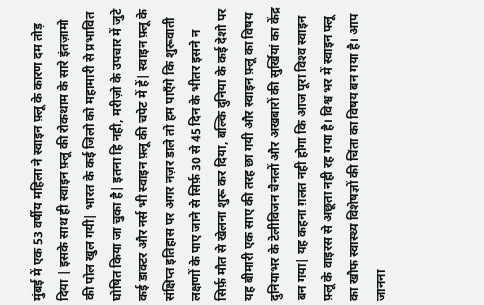मुंबई में एक 53 वर्षीय महिला ने स्वाइन फ़्लू के कारण दम तोड़ दिया | इसके साथ ही स्वाइन फ़्लू की रोकथाम के सारे इंतज़ामो की पोल खुल गयी| भारत के कई जिलो को महामारी से प्रभावित घोषित किया जा चुका है| इतना हि नही, मरीज़ो के उपचार में जुटे कई डाक्टर और नर्स भी स्वाइन फ़्लू की चपेट में हें| स्वाइन फ़्लू के संक्षिप्त इतिहास पर अगर नज़र डाले तो हम पाएँगे कि शुरूवाती लक्षणों के पाए जाने से सिर्फ़ 30 से 45 दिन के भीतर इसने न सिर्फ़ मौत से खेलना शुरू कर दिया, बल्कि दुनिया के कई देशो पर यह बीमारी एक साए की तरह छा गयी और स्वाइन फ़्लू का विषय दुनियाभर के टेलीविजन चैनलों और अखबारों की सुर्खियां का केंद्र बन गया| यह कहना ग़लत नही होगा कि आज पूरा विश्‍व स्वाइन फ़्लू के वाइरस से अछूता नही रह गया है। विश्व भर में स्वाइन फ्लू का खौफ स्वास्थ्य विशेषज्ञों की चिंता का विषय बन गया है। आप जानना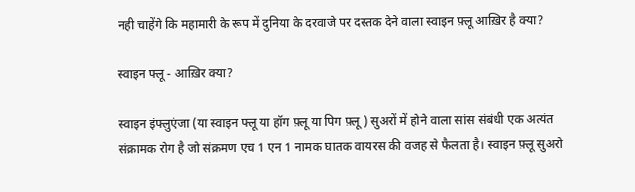नही चाहेंगे कि महामारी के रूप में दुनिया के दरवाजे पर दस्तक देने वाला स्वाइन फ़्लू आख़िर है क्या?

स्‍वाइन फ्लू - आख़िर क्या?

स्वाइन इंफ्लुएंजा (या स्वाइन फ्लू या हॉग फ़्लू या पिग फ़्लू ) सुअरों में होने वाला सांस संबंधी एक अत्यंत संक्रामक रोग है जो संक्रमण एच 1 एन 1 नामक घातक वायरस की वजह से फैलता है। स्वाइन फ़्लू सुअरो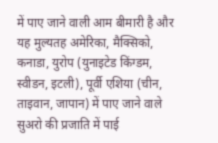में पाए जाने वाली आम बीमारी है और यह मुल्यतह अमेरिका, मैक्सिको, कनाडा, युरोप (युनाइटेड किंग्डम, स्वीडन, इटली), पूर्वी एशिया (चीन, ताइवान, जापान) में पाए जाने वाले सुअरो की प्रजाति में पाई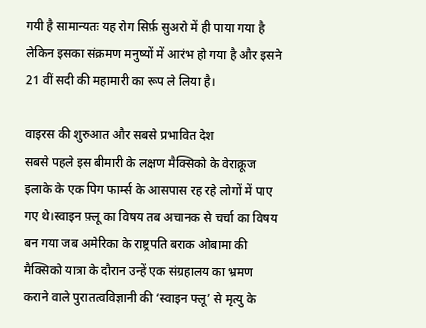गयी है सामान्यतः यह रोग सिर्फ़ सुअरो में ही पाया गया है लेकिन इसका संक्रमण मनुष्यों में आरंभ हो गया है और इसने 21 वीं सदी की महामारी का रूप ले लिया है।

वाइरस की शुरुआत और सबसे प्रभावित देश
सबसे पहले इस बीमारी के लक्षण मैक्सिको के वेराक्रूज इलाके के एक पिग फार्म्स के आसपास रह रहे लोगों में पाए गए थे।स्वाइन फ़्लू का विषय तब अचानक से चर्चा का विषय बन गया जब अमेरिका के राष्ट्रपति बराक ओबामा की मैक्सिको यात्रा के दौरान उन्हें एक संग्रहालय का भ्रमण कराने वाले पुरातत्वविज्ञानी की ‘स्वाइन फ्लू’ से मृत्यु के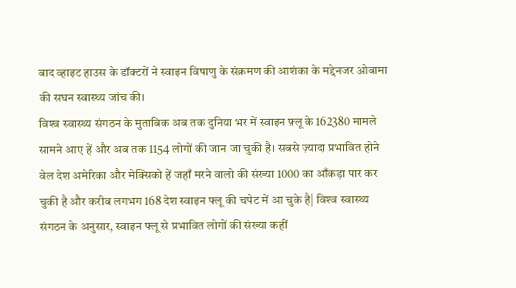बाद व्हाइट हाउस के डॉक्टरों ने स्वाइन विषाणु के संक्रमण की आशंका के मद्देनजर ओबामा की सघन स्वास्थ्य जांच की।
विश्‍व स्‍वास्‍थ्‍य संगठन के मुताबिक अब तक दुनिया भर में स्वाइन फ़्लू के 162380 मामले सामने आए हें और अब तक 1154 लोगों की जान जा चुकी है। सबसे ज़्यादा प्रभावित होने वेल देश अमेरिका और मेक्सिको हें जहाँ मरने वालो की संख्या 1000 का आँकड़ा पार कर चुकी है और करीब लगभग 168 देश स्वाइन फ्लू की चपेट में आ चुके है| विश्‍व स्‍वास्‍थ्‍य संगठन के अनुसार, स्वाइन फ्लू से प्रभावित लोगों की संख्या कहीं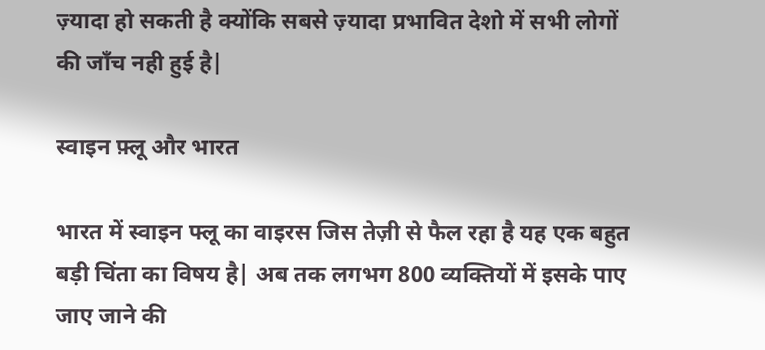ज़्यादा हो सकती है क्योंकि सबसे ज़्यादा प्रभावित देशो में सभी लोगों की जाँच नही हुई है|

स्वाइन फ़्लू और भारत

भारत में स्वाइन फ्लू का वाइरस जिस तेज़ी से फैल रहा है यह एक बहुत बड़ी चिंता का विषय है| अब तक लगभग 800 व्यक्तियों में इसके पाए जाए जाने की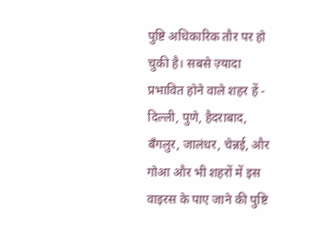पुष्टि अधिकारिक तौर पर हो चुकी है। सबसे ज़्यादा प्रभावित होने वाले शहर हें - दिल्ली, पुणे, हैदराबाद, बॅंगलुर, जालंधर, चेन्नई, और गोआ और भी शहरों में इस वाइरस के पाए जाने की पुष्टि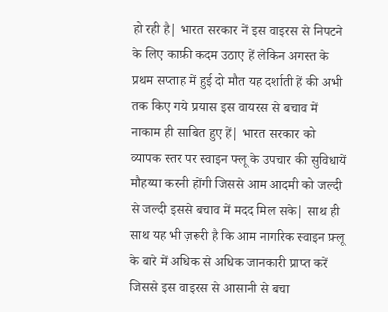हो रही है| भारत सरकार नें इस वाइरस से निपटने के लिए काफ़ी कदम उठाए हें लेकिन अगस्त के प्रथम सप्ताह में हुई दो मौत यह दर्शाती हें की अभी तक किए गये प्रयास इस वायरस से बचाव में नाकाम ही साबित हुए हें| भारत सरकार को व्यापक स्तर पर स्वाइन फ्लू के उपचार की सुविधायें मौहय्या करनी होंगी जिससे आम आदमी को जल्दी से जल्दी इससे बचाव में मदद मिल सके| साथ ही साथ यह भी ज़रूरी है कि आम नागरिक स्वाइन फ़्लू के बारे में अधिक से अधिक जानकारी प्राप्त करें जिससे इस वाइरस से आसानी से बचा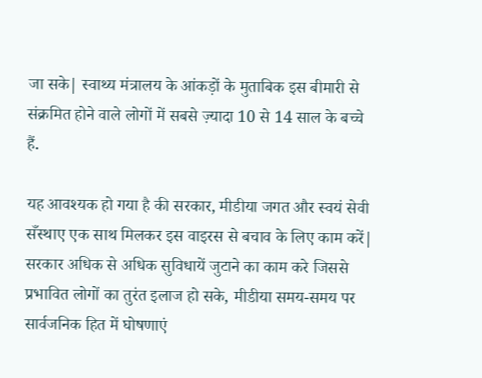जा सके| स्वाथ्य मंत्रालय के आंकड़ों के मुताबिक इस बीमारी से संक्रमित होने वाले लोगों में सबसे ज़्यादा 10 से 14 साल के बच्चे हैं.

यह आवश्यक हो गया है की सरकार, मीडीया जगत और स्वयं सेवी सँस्थाए एक साथ मिलकर इस वाइरस से बचाव के लिए काम करें| सरकार अधिक से अधिक सुविधायें जुटाने का काम करे जिससे प्रभावित लोगों का तुरंत इलाज हो सके, मीडीया समय-समय पर सार्वजनिक हित में घोषणाएं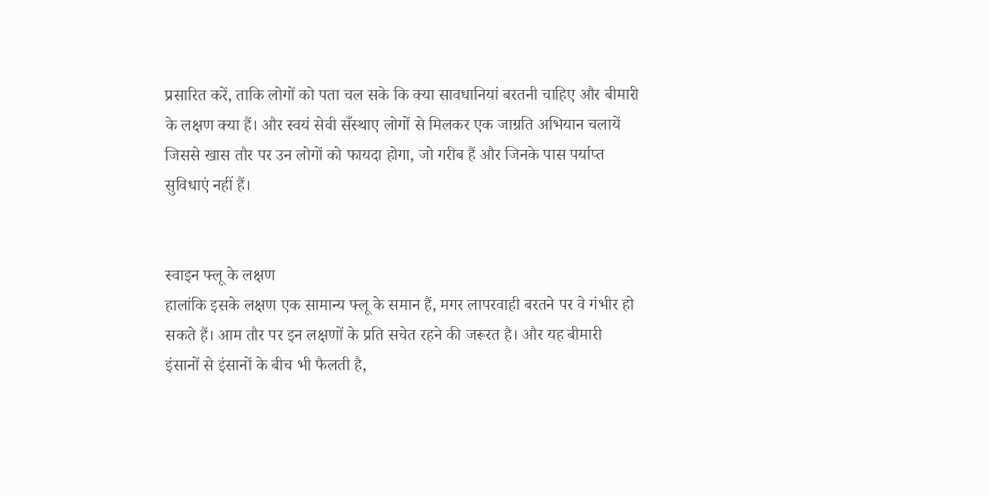प्रसारित करें, ताकि लोगों को पता चल सके कि क्या सावधानियां बरतनी चाहिए और बीमारी के लक्षण क्या हैं। और स्वयं सेवी सँस्थाए लोगों से मिलकर एक जाग्रति अभियान चलायें जिससे खास तौर पर उन लोगों को फायदा होगा, जो गरीब हैं और जिनके पास पर्याप्त सुविधाएं नहीं हैं।


स्वाइन फ्लू के लक्षण
हालांकि इसके लक्षण एक सामान्य फ्लू के समान हैं, मगर लापरवाही बरतने पर वे गंभीर हो सकते हैं। आम तौर पर इन लक्षणों के प्रति सचेत रहने की जरूरत है। और यह बीमारी इंसानों से इंसानों के बीच भी फैलती है,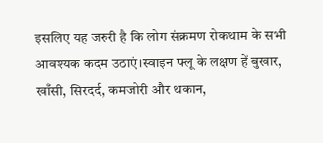इसलिए यह जरुरी है कि लोग संक्रमण रोकथाम के सभी आवश्‍यक कदम उठाएं।स्वाइन फ्लू के लक्षण हें बुखार, खाँसी, सिरदर्द, कमजोरी और थकान,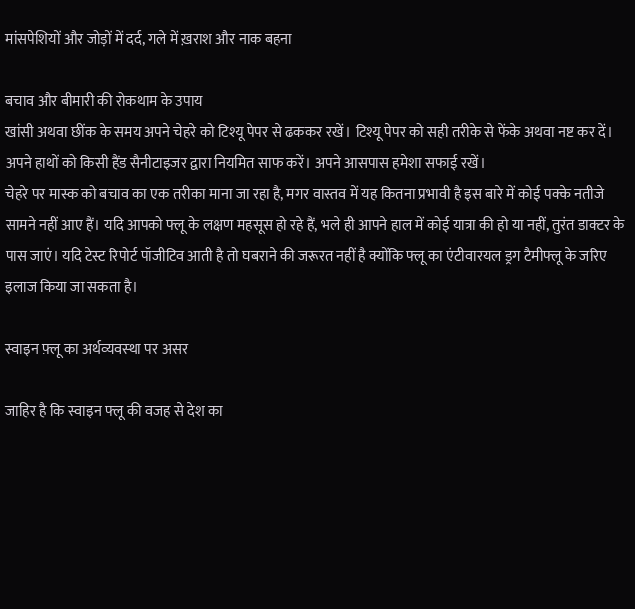मांसपेशियों और जोड़ों में दर्द, गले में ख़राश और नाक बहना

बचाव और बीमारी की रोकथाम के उपाय
खांसी अथवा छींक के समय अपने चेहरे को टिश्यू पेपर से ढककर रखें। टिश्यू पेपर को सही तरीके से फेंके अथवा नष्ट कर दें। अपने हाथों को किसी हैंड सैनीटाइजर द्वारा नियमित साफ करें। अपने आसपास हमेशा सफाई रखें।
चेहरे पर मास्क को बचाव का एक तरीका माना जा रहा है, मगर वास्तव में यह कितना प्रभावी है इस बारे में कोई पक्के नतीजे सामने नहीं आए हैं। यदि आपको फ्लू के लक्षण महसूस हो रहे हैं, भले ही आपने हाल में कोई यात्रा की हो या नहीं, तुरंत डाक्टर के पास जाएं। यदि टेस्ट रिपोर्ट पॉजीटिव आती है तो घबराने की जरूरत नहीं है क्योंकि फ्लू का एंटीवारयल ड्रग टैमीफ्लू के जरिए इलाज किया जा सकता है।

स्वाइन फ़्लू का अर्थव्‍यवस्‍था पर असर

जाहिर है कि स्‍वाइन फ्लू की वजह से देश का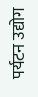पर्यटन उद्योग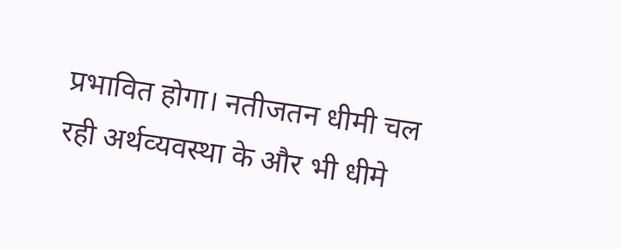प्रभावित होगा। नतीजतन धीमी चल रही अर्थव्‍यवस्‍था के और भी धीमे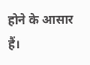होने के आसार हैं।